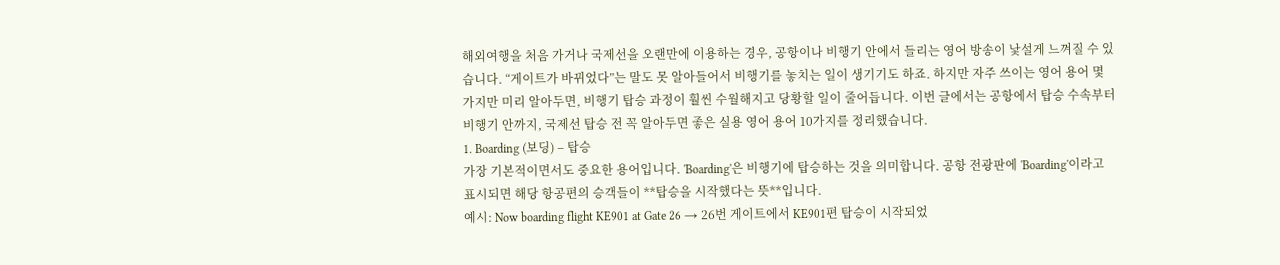해외여행을 처음 가거나 국제선을 오랜만에 이용하는 경우, 공항이나 비행기 안에서 들리는 영어 방송이 낯설게 느껴질 수 있습니다. “게이트가 바뀌었다”는 말도 못 알아들어서 비행기를 놓치는 일이 생기기도 하죠. 하지만 자주 쓰이는 영어 용어 몇 가지만 미리 알아두면, 비행기 탑승 과정이 훨씬 수월해지고 당황할 일이 줄어듭니다. 이번 글에서는 공항에서 탑승 수속부터 비행기 안까지, 국제선 탑승 전 꼭 알아두면 좋은 실용 영어 용어 10가지를 정리했습니다.
1. Boarding (보딩) – 탑승
가장 기본적이면서도 중요한 용어입니다. 'Boarding'은 비행기에 탑승하는 것을 의미합니다. 공항 전광판에 'Boarding'이라고 표시되면 해당 항공편의 승객들이 **탑승을 시작했다는 뜻**입니다.
예시: Now boarding flight KE901 at Gate 26 → 26번 게이트에서 KE901편 탑승이 시작되었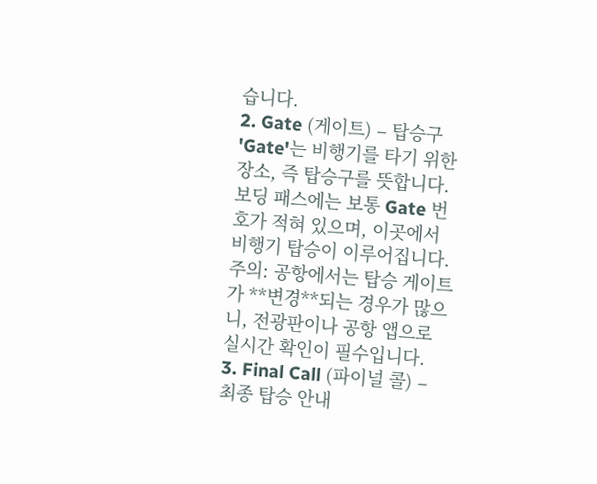습니다.
2. Gate (게이트) – 탑승구
'Gate'는 비행기를 타기 위한 장소, 즉 탑승구를 뜻합니다. 보딩 패스에는 보통 Gate 번호가 적혀 있으며, 이곳에서 비행기 탑승이 이루어집니다.
주의: 공항에서는 탑승 게이트가 **변경**되는 경우가 많으니, 전광판이나 공항 앱으로 실시간 확인이 필수입니다.
3. Final Call (파이널 콜) – 최종 탑승 안내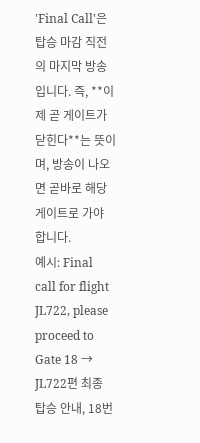'Final Call'은 탑승 마감 직전의 마지막 방송입니다. 즉, **이제 곧 게이트가 닫힌다**는 뜻이며, 방송이 나오면 곧바로 해당 게이트로 가야 합니다.
예시: Final call for flight JL722, please proceed to Gate 18 → JL722편 최종 탑승 안내, 18번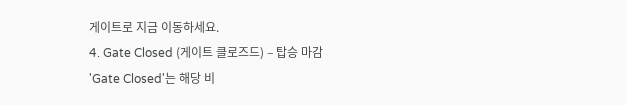게이트로 지금 이동하세요.
4. Gate Closed (게이트 클로즈드) – 탑승 마감
'Gate Closed'는 해당 비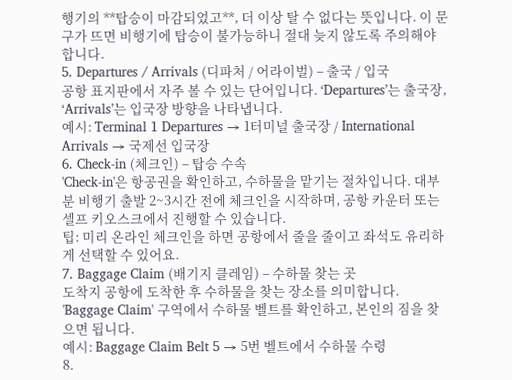행기의 **탑승이 마감되었고**, 더 이상 탈 수 없다는 뜻입니다. 이 문구가 뜨면 비행기에 탑승이 불가능하니 절대 늦지 않도록 주의해야 합니다.
5. Departures / Arrivals (디파처 / 어라이벌) – 출국 / 입국
공항 표지판에서 자주 볼 수 있는 단어입니다. ‘Departures’는 출국장, ‘Arrivals’는 입국장 방향을 나타냅니다.
예시: Terminal 1 Departures → 1터미널 출국장 / International Arrivals → 국제선 입국장
6. Check-in (체크인) – 탑승 수속
'Check-in'은 항공권을 확인하고, 수하물을 맡기는 절차입니다. 대부분 비행기 출발 2~3시간 전에 체크인을 시작하며, 공항 카운터 또는 셀프 키오스크에서 진행할 수 있습니다.
팁: 미리 온라인 체크인을 하면 공항에서 줄을 줄이고 좌석도 유리하게 선택할 수 있어요.
7. Baggage Claim (배기지 클레임) – 수하물 찾는 곳
도착지 공항에 도착한 후 수하물을 찾는 장소를 의미합니다. 'Baggage Claim' 구역에서 수하물 벨트를 확인하고, 본인의 짐을 찾으면 됩니다.
예시: Baggage Claim Belt 5 → 5번 벨트에서 수하물 수령
8.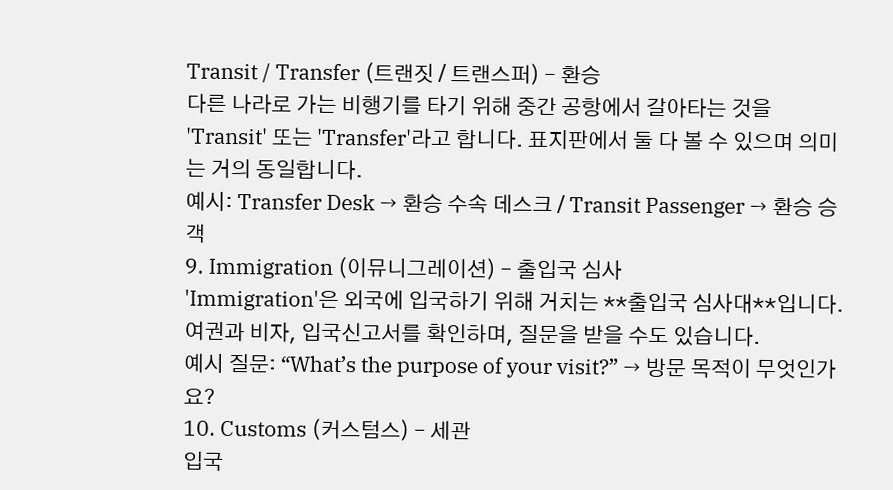Transit / Transfer (트랜짓 / 트랜스퍼) – 환승
다른 나라로 가는 비행기를 타기 위해 중간 공항에서 갈아타는 것을 'Transit' 또는 'Transfer'라고 합니다. 표지판에서 둘 다 볼 수 있으며 의미는 거의 동일합니다.
예시: Transfer Desk → 환승 수속 데스크 / Transit Passenger → 환승 승객
9. Immigration (이뮤니그레이션) – 출입국 심사
'Immigration'은 외국에 입국하기 위해 거치는 **출입국 심사대**입니다. 여권과 비자, 입국신고서를 확인하며, 질문을 받을 수도 있습니다.
예시 질문: “What’s the purpose of your visit?” → 방문 목적이 무엇인가요?
10. Customs (커스텀스) – 세관
입국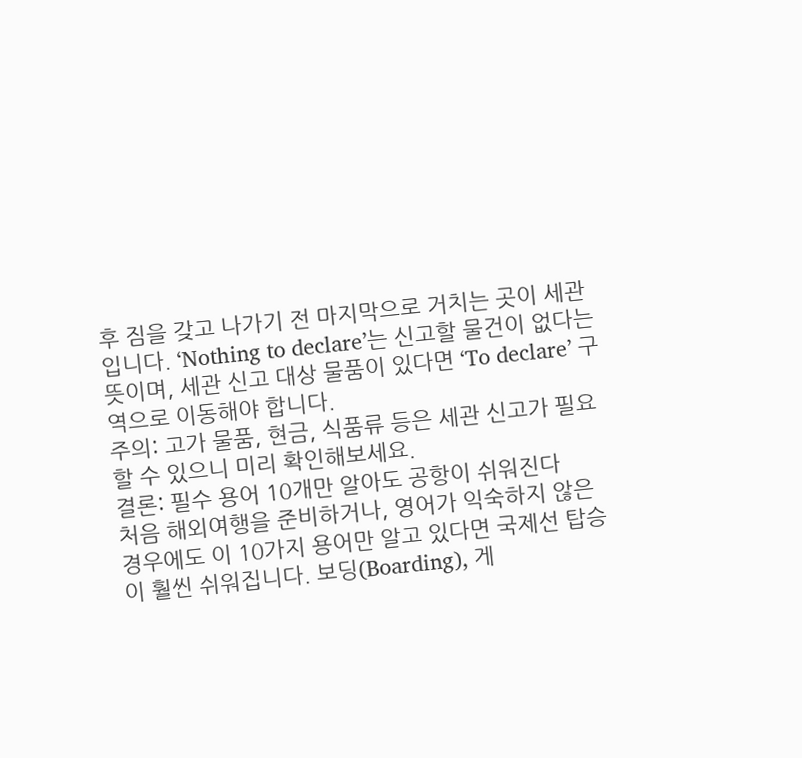후 짐을 갖고 나가기 전 마지막으로 거치는 곳이 세관입니다. ‘Nothing to declare’는 신고할 물건이 없다는 뜻이며, 세관 신고 대상 물품이 있다면 ‘To declare’ 구역으로 이동해야 합니다.
주의: 고가 물품, 현금, 식품류 등은 세관 신고가 필요할 수 있으니 미리 확인해보세요.
결론: 필수 용어 10개만 알아도 공항이 쉬워진다
처음 해외여행을 준비하거나, 영어가 익숙하지 않은 경우에도 이 10가지 용어만 알고 있다면 국제선 탑승이 훨씬 쉬워집니다. 보딩(Boarding), 게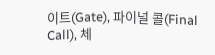이트(Gate), 파이널 콜(Final Call), 체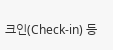크인(Check-in) 등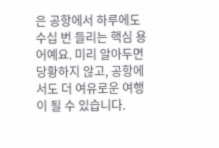은 공항에서 하루에도 수십 번 들리는 핵심 용어예요. 미리 알아두면 당황하지 않고, 공항에서도 더 여유로운 여행이 될 수 있습니다.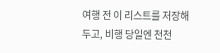여행 전 이 리스트를 저장해두고, 비행 당일엔 천천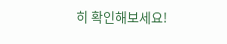히 확인해보세요!